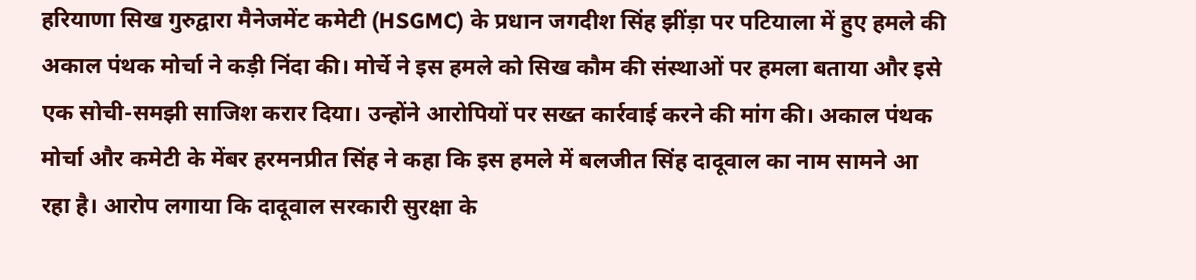हरियाणा सिख गुरुद्वारा मैनेजमेंट कमेटी (HSGMC) के प्रधान जगदीश सिंह झींड़ा पर पटियाला में हुए हमले की अकाल पंथक मोर्चा ने कड़ी निंदा की। मोर्चे ने इस हमले को सिख कौम की संस्थाओं पर हमला बताया और इसे एक सोची-समझी साजिश करार दिया। उन्होंने आरोपियों पर सख्त कार्रवाई करने की मांग की। अकाल पंथक मोर्चा और कमेटी के मेंबर हरमनप्रीत सिंह ने कहा कि इस हमले में बलजीत सिंह दादूवाल का नाम सामने आ रहा है। आरोप लगाया कि दादूवाल सरकारी सुरक्षा के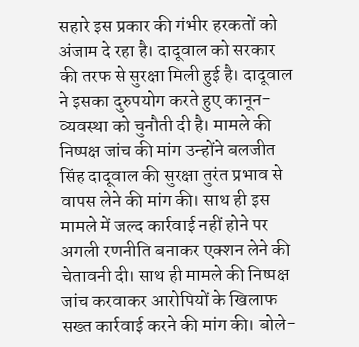सहारे इस प्रकार की गंभीर हरकतों को अंजाम दे रहा है। दादूवाल को सरकार की तरफ से सुरक्षा मिली हुई है। दादूवाल ने इसका दुरुपयोग करते हुए कानून-व्यवस्था को चुनौती दी है। मामले की निष्पक्ष जांच की मांग उन्होंने बलजीत सिंह दादूवाल की सुरक्षा तुरंत प्रभाव से वापस लेने की मांग की। साथ ही इस मामले में जल्द कार्रवाई नहीं होने पर अगली रणनीति बनाकर एक्शन लेने की चेतावनी दी। साथ ही मामले की निष्पक्ष जांच करवाकर आरोपियों के खिलाफ सख्त कार्रवाई करने की मांग की। बोले-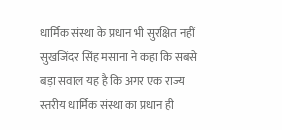धार्मिक संस्था के प्रधान भी सुरक्षित नहीं सुखजिंदर सिंह मसाना ने कहा कि सबसे बड़ा सवाल यह है कि अगर एक राज्य स्तरीय धार्मिक संस्था का प्रधान ही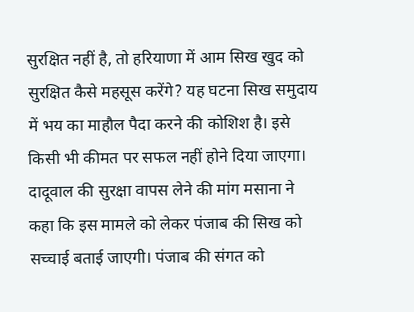सुरक्षित नहीं है, तो हरियाणा में आम सिख खुद को सुरक्षित कैसे महसूस करेंगे? यह घटना सिख समुदाय में भय का माहौल पैदा करने की कोशिश है। इसे किसी भी कीमत पर सफल नहीं होने दिया जाएगा। दादूवाल की सुरक्षा वापस लेने की मांग मसाना ने कहा कि इस मामले को लेकर पंजाब की सिख को सच्चाई बताई जाएगी। पंजाब की संगत को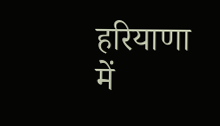हरियाणा में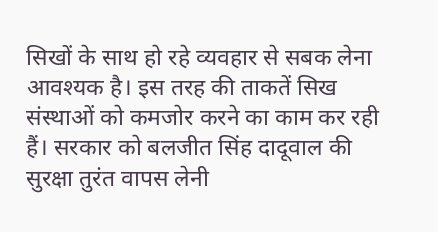सिखों के साथ हो रहे व्यवहार से सबक लेना आवश्यक है। इस तरह की ताकतें सिख संस्थाओं को कमजोर करने का काम कर रही हैं। सरकार को बलजीत सिंह दादूवाल की सुरक्षा तुरंत वापस लेनी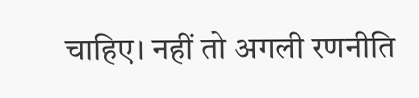चाहिए। नहीं तो अगली रणनीति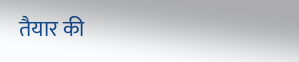तैयार की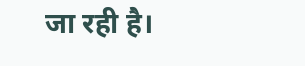जा रही है।